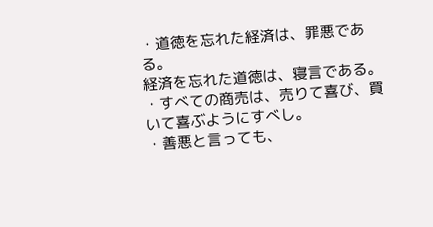・道徳を忘れた経済は、罪悪である。
経済を忘れた道徳は、寝言である。
・すべての商売は、売りて喜び、買いて喜ぶようにすべし。
・善悪と言っても、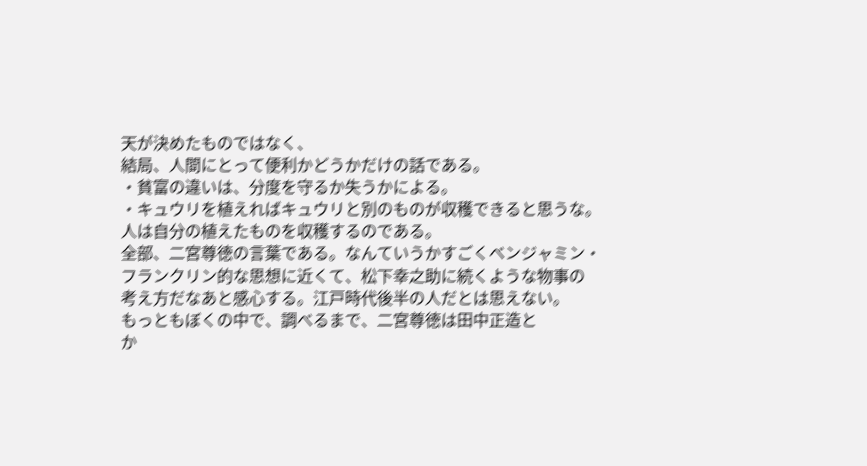天が決めたものではなく、
結局、人間にとって便利かどうかだけの話である。
・貧富の違いは、分度を守るか失うかによる。
・キュウリを植えればキュウリと別のものが収穫できると思うな。
人は自分の植えたものを収穫するのである。
全部、二宮尊徳の言葉である。なんていうかすごくベンジャミン・
フランクリン的な思想に近くて、松下幸之助に続くような物事の
考え方だなあと感心する。江戸時代後半の人だとは思えない。
もっともぼくの中で、調べるまで、二宮尊徳は田中正造と
か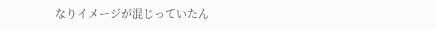なりイメージが混じっていたん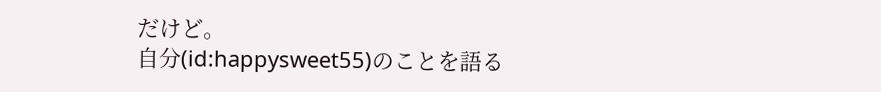だけど。
自分(id:happysweet55)のことを語る